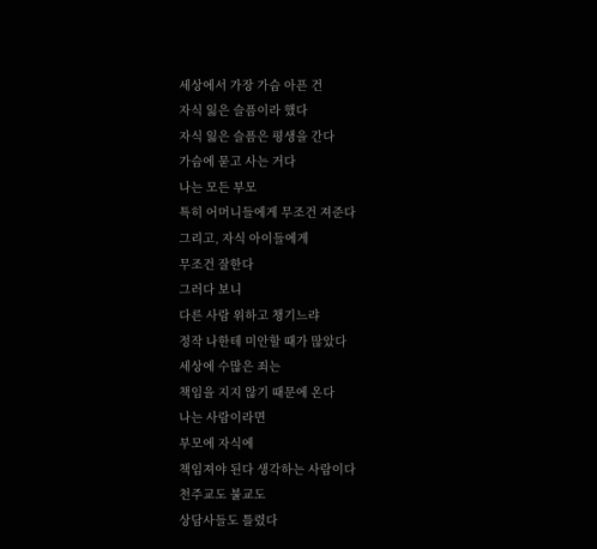세상에서 가장 가슴 아픈 건
자식 잃은 슬픔이라 했다
자식 잃은 슬픔은 평생을 간다
가슴에 묻고 사는 거다
나는 모든 부모
특히 어머니들에게 무조건 져준다
그리고, 자식 아이들에게
무조건 잘한다
그러다 보니
다른 사람 위하고 챙기느랴
정작 나한테 미안할 때가 많았다
세상에 수많은 죄는
책임을 지지 않기 때문에 온다
나는 사람이라면
부모에 자식에
책임져야 된다 생각하는 사람이다
천주교도 불교도
상담사들도 틀렸다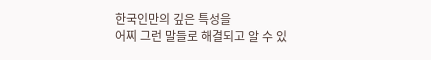한국인만의 깊은 특성을
어찌 그런 말들로 해결되고 알 수 있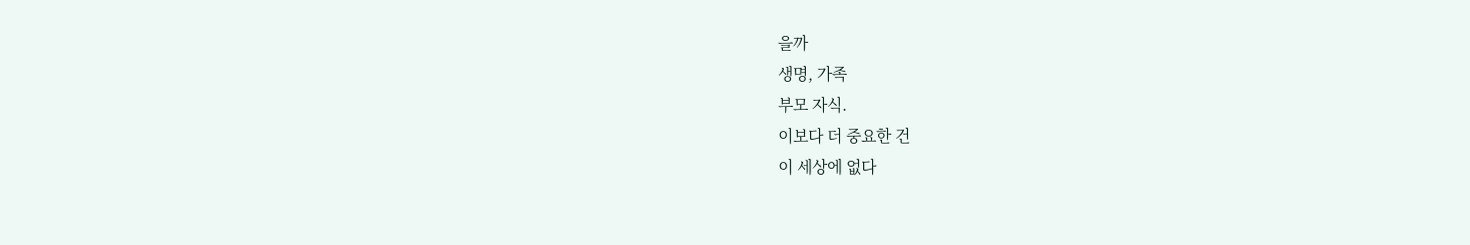을까
생명, 가족
부모 자식.
이보다 더 중요한 건
이 세상에 없다